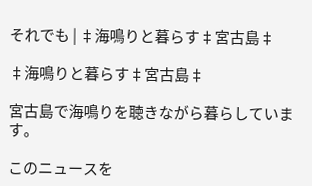それでも | ‡海鳴りと暮らす‡宮古島‡

‡海鳴りと暮らす‡宮古島‡

宮古島で海鳴りを聴きながら暮らしています。

このニュースを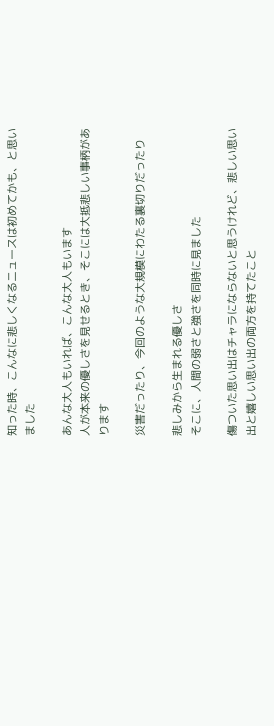知った時、こんなに悲しくなるニュースは初めてかも、と思いました

あんな大人もいれば、こんな大人もいます
人が本来の優しさを見せるとき、そこには大抵悲しい事柄があります

災害だったり、今回のような大規模にわたる裏切りだったり

悲しみから生まれる優しさ
そこに、人間の弱さと強さを同時に見ました

傷ついた思い出はチャラにならないと思うけれど、悲しい思い出と嬉しい思い出の両方を持てたこと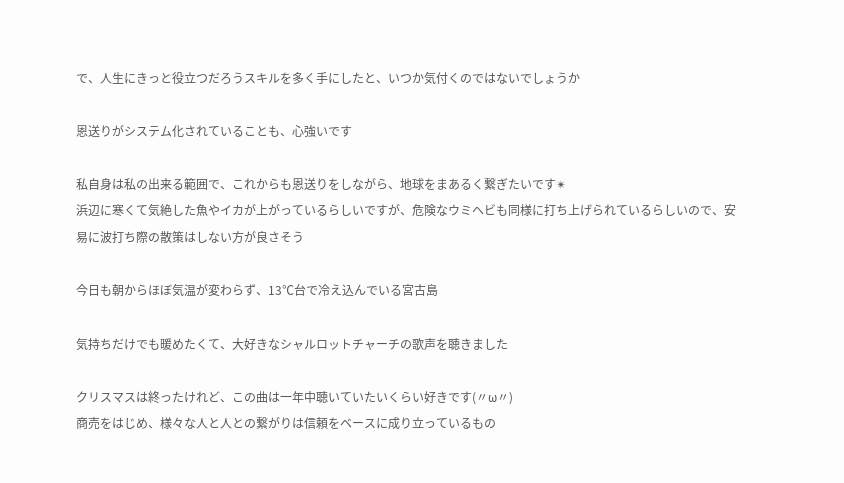で、人生にきっと役立つだろうスキルを多く手にしたと、いつか気付くのではないでしょうか

恩送りがシステム化されていることも、心強いです

私自身は私の出来る範囲で、これからも恩送りをしながら、地球をまあるく繋ぎたいです✴
浜辺に寒くて気絶した魚やイカが上がっているらしいですが、危険なウミヘビも同様に打ち上げられているらしいので、安易に波打ち際の散策はしない方が良さそう

今日も朝からほぼ気温が変わらず、13℃台で冷え込んでいる宮古島

気持ちだけでも暖めたくて、大好きなシャルロットチャーチの歌声を聴きました

クリスマスは終ったけれど、この曲は一年中聴いていたいくらい好きです(〃ω〃)
商売をはじめ、様々な人と人との繋がりは信頼をベースに成り立っているもの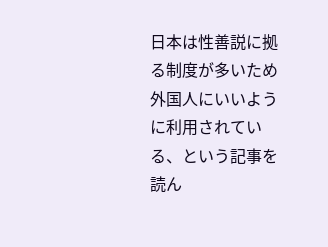日本は性善説に拠る制度が多いため外国人にいいように利用されている、という記事を読ん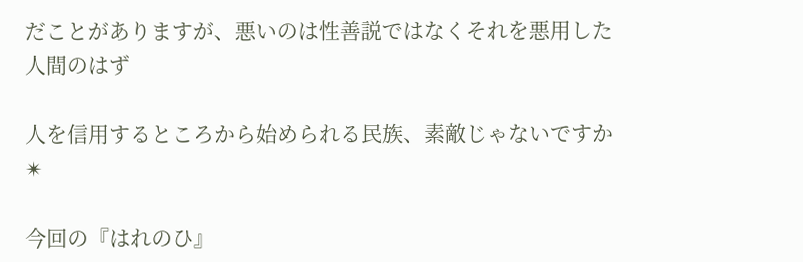だことがありますが、悪いのは性善説ではなくそれを悪用した人間のはず

人を信用するところから始められる民族、素敵じゃないですか✴

今回の『はれのひ』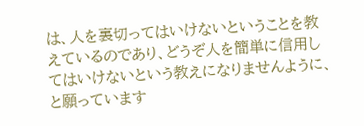は、人を裏切ってはいけないということを教えているのであり、どうぞ人を簡単に信用してはいけないという教えになりませんように、と願っています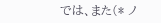では、また(* ノ